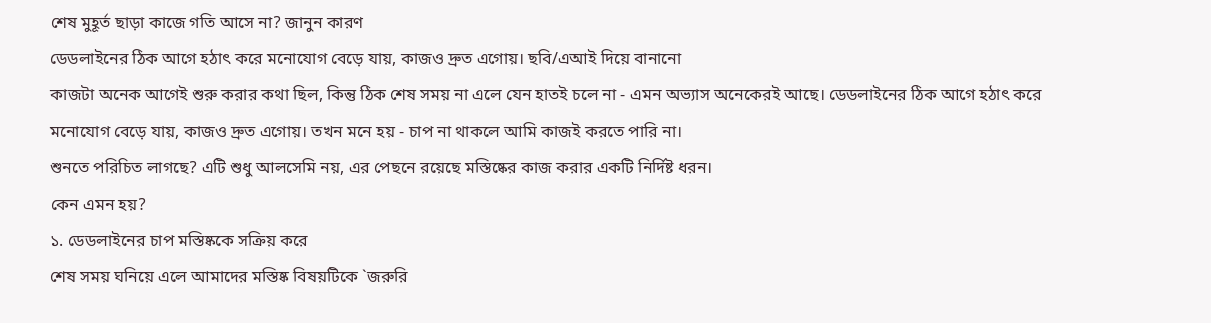শেষ মুহূর্ত ছাড়া কাজে গতি আসে না? জানুন কারণ
ডেডলাইনের ঠিক আগে হঠাৎ করে মনোযোগ বেড়ে যায়, কাজও দ্রুত এগোয়। ছবি/এআই দিয়ে বানানো
কাজটা অনেক আগেই শুরু করার কথা ছিল, কিন্তু ঠিক শেষ সময় না এলে যেন হাতই চলে না - এমন অভ্যাস অনেকেরই আছে। ডেডলাইনের ঠিক আগে হঠাৎ করে মনোযোগ বেড়ে যায়, কাজও দ্রুত এগোয়। তখন মনে হয় - চাপ না থাকলে আমি কাজই করতে পারি না।
শুনতে পরিচিত লাগছে? এটি শুধু আলসেমি নয়, এর পেছনে রয়েছে মস্তিষ্কের কাজ করার একটি নির্দিষ্ট ধরন।
কেন এমন হয়?
১. ডেডলাইনের চাপ মস্তিষ্ককে সক্রিয় করে
শেষ সময় ঘনিয়ে এলে আমাদের মস্তিষ্ক বিষয়টিকে `জরুরি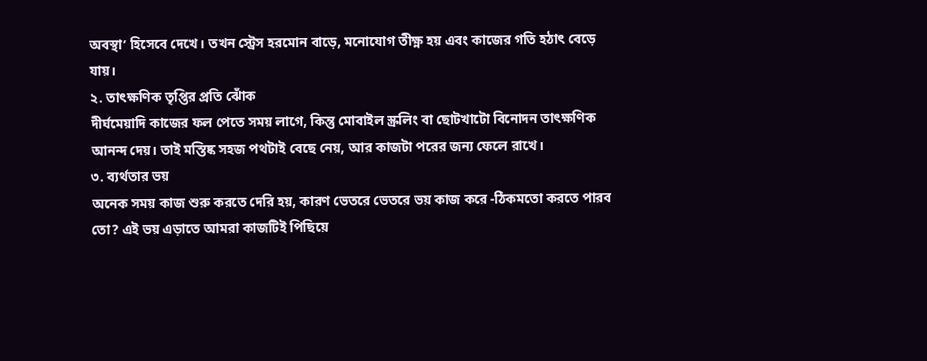অবস্থা’ হিসেবে দেখে। তখন স্ট্রেস হরমোন বাড়ে, মনোযোগ তীক্ষ্ণ হয় এবং কাজের গতি হঠাৎ বেড়ে যায়।
২. তাৎক্ষণিক তৃপ্তির প্রতি ঝোঁক
দীর্ঘমেয়াদি কাজের ফল পেতে সময় লাগে, কিন্তু মোবাইল স্ক্রলিং বা ছোটখাটো বিনোদন তাৎক্ষণিক আনন্দ দেয়। তাই মস্তিষ্ক সহজ পথটাই বেছে নেয়, আর কাজটা পরের জন্য ফেলে রাখে।
৩. ব্যর্থতার ভয়
অনেক সময় কাজ শুরু করতে দেরি হয়, কারণ ভেতরে ভেতরে ভয় কাজ করে -ঠিকমতো করতে পারব তো? এই ভয় এড়াতে আমরা কাজটিই পিছিয়ে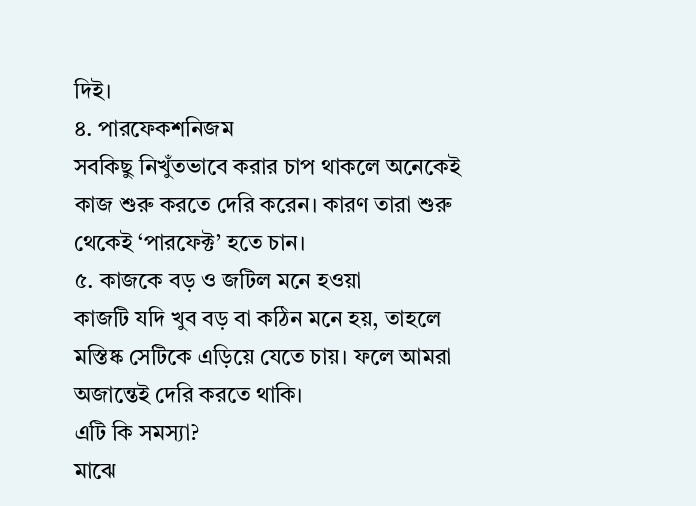দিই।
৪. পারফেকশনিজম
সবকিছু নিখুঁতভাবে করার চাপ থাকলে অনেকেই কাজ শুরু করতে দেরি করেন। কারণ তারা শুরু থেকেই ‘পারফেক্ট’ হতে চান।
৫. কাজকে বড় ও জটিল মনে হওয়া
কাজটি যদি খুব বড় বা কঠিন মনে হয়, তাহলে মস্তিষ্ক সেটিকে এড়িয়ে যেতে চায়। ফলে আমরা অজান্তেই দেরি করতে থাকি।
এটি কি সমস্যা?
মাঝে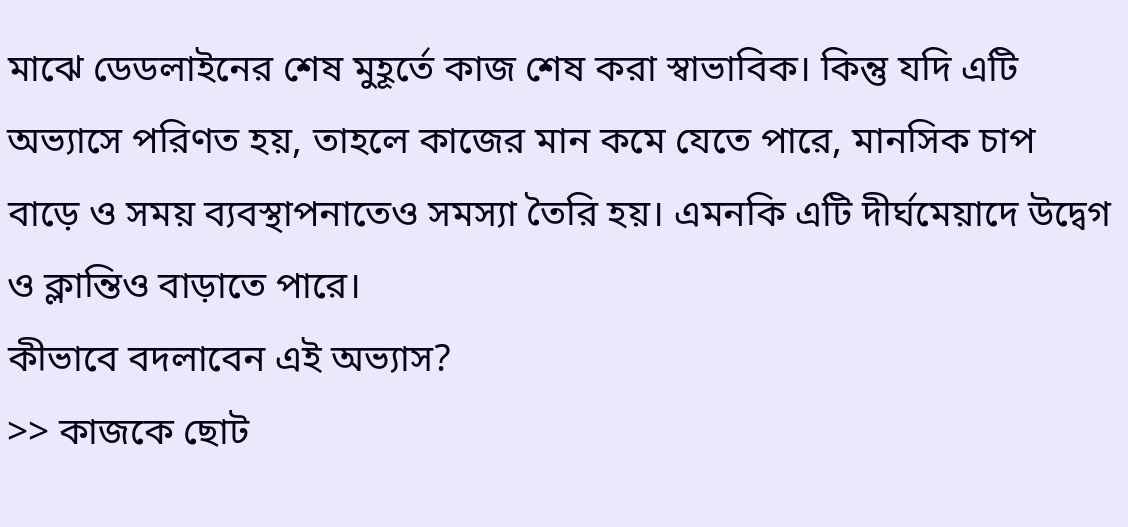মাঝে ডেডলাইনের শেষ মুহূর্তে কাজ শেষ করা স্বাভাবিক। কিন্তু যদি এটি অভ্যাসে পরিণত হয়, তাহলে কাজের মান কমে যেতে পারে, মানসিক চাপ বাড়ে ও সময় ব্যবস্থাপনাতেও সমস্যা তৈরি হয়। এমনকি এটি দীর্ঘমেয়াদে উদ্বেগ ও ক্লান্তিও বাড়াতে পারে।
কীভাবে বদলাবেন এই অভ্যাস?
>> কাজকে ছোট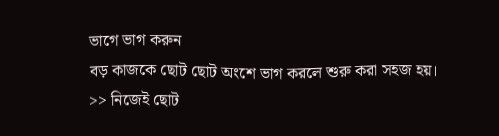ভাগে ভাগ করুন
বড় কাজকে ছোট ছোট অংশে ভাগ করলে শুরু করা সহজ হয়।
>> নিজেই ছোট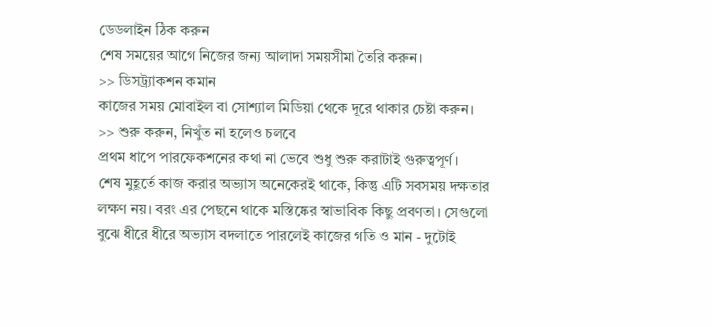ডেডলাইন ঠিক করুন
শেষ সময়ের আগে নিজের জন্য আলাদা সময়সীমা তৈরি করুন।
>> ডিসট্র্যাকশন কমান
কাজের সময় মোবাইল বা সোশ্যাল মিডিয়া থেকে দূরে থাকার চেষ্টা করুন।
>> শুরু করুন, নিখুঁত না হলেও চলবে
প্রথম ধাপে পারফেকশনের কথা না ভেবে শুধু শুরু করাটাই গুরুত্বপূর্ণ।
শেষ মুহূর্তে কাজ করার অভ্যাস অনেকেরই থাকে, কিন্তু এটি সবসময় দক্ষতার লক্ষণ নয়। বরং এর পেছনে থাকে মস্তিষ্কের স্বাভাবিক কিছু প্রবণতা। সেগুলো বুঝে ধীরে ধীরে অভ্যাস বদলাতে পারলেই কাজের গতি ও মান - দুটোই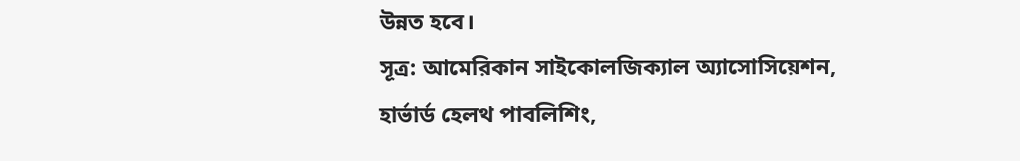উন্নত হবে।
সূত্র: আমেরিকান সাইকোলজিক্যাল অ্যাসোসিয়েশন, হার্ভার্ড হেলথ পাবলিশিং,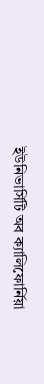ইউনিভার্সিটি অব ক্যালিফোর্নিয়া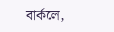বার্কলে,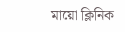মায়ো ক্লিনিক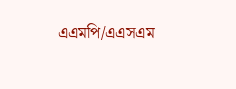এএমপি/এএসএম